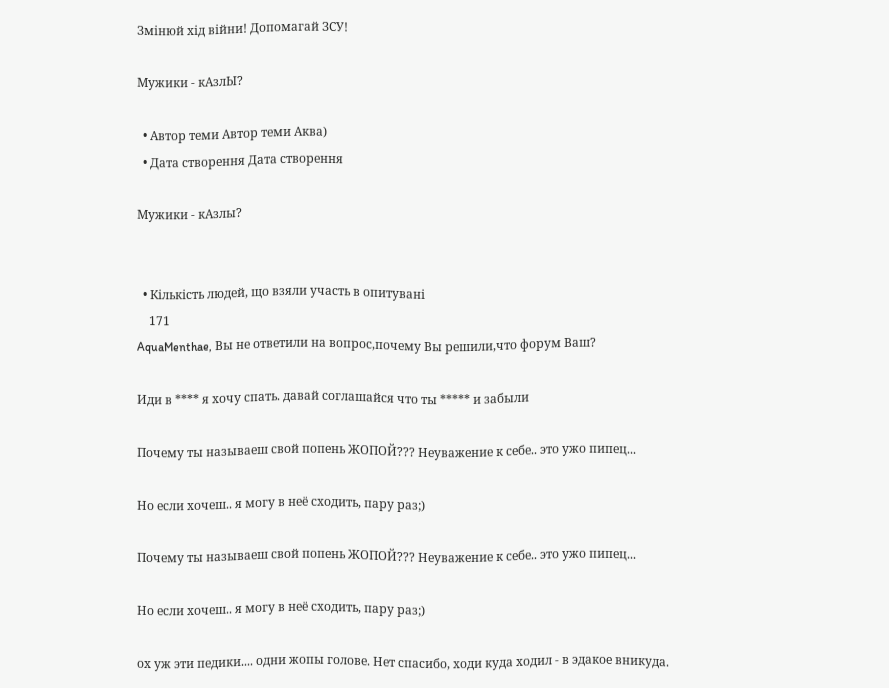Змінюй хід війни! Допомагай ЗСУ!

Мужики - кАзлЫ?

  • Автор теми Автор теми Аква)
  • Дата створення Дата створення

Мужики - кАзлы?


  • Кількість людей, що взяли участь в опитувані
    171
AquaMenthae, Вы не ответили на вопрос,почему Вы решили,что форум Ваш?

Иди в **** я хочу спать. давай соглашайся что ты ***** и забыли

Почему ты называеш свой попень ЖОПОЙ??? Неуважение к себе.. это ужо пипец...

Но если хочеш.. я могу в неё сходить, пару раз;)

Почему ты называеш свой попень ЖОПОЙ??? Неуважение к себе.. это ужо пипец...

Но если хочеш.. я могу в неё сходить, пару раз;)

ох уж эти педики.... одни жопы голове. Нет спасибо, ходи куда ходил - в эдакое вникуда.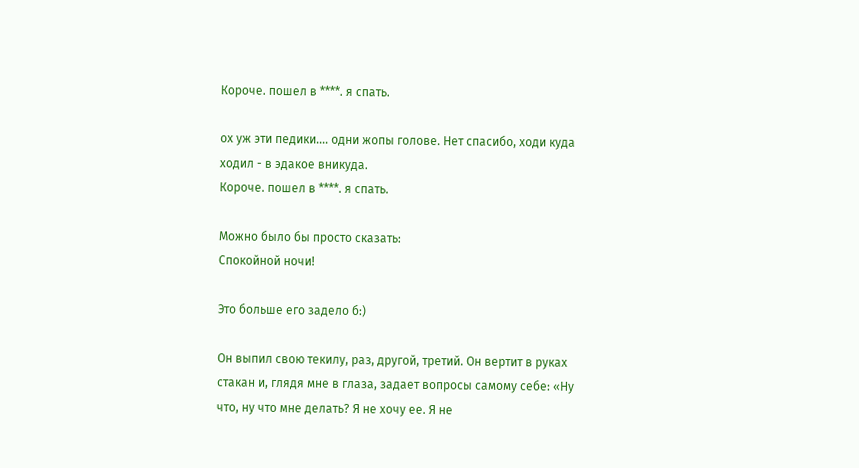Короче. пошел в ****. я спать.

ох уж эти педики.... одни жопы голове. Нет спасибо, ходи куда ходил - в эдакое вникуда.
Короче. пошел в ****. я спать.

Можно было бы просто сказать:
Спокойной ночи!

Это больше его задело б:)

Он выпил свою текилу, раз, другой, третий. Он вертит в руках стакан и, глядя мне в глаза, задает вопросы самому себе: «Ну что, ну что мне делать? Я не хочу ее. Я не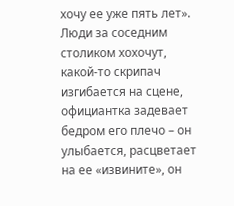хочу ее уже пять лет». Люди за соседним столиком хохочут, какой-то скрипач изгибается на сцене, официантка задевает бедром его плечо – он улыбается, расцветает на ее «извините», он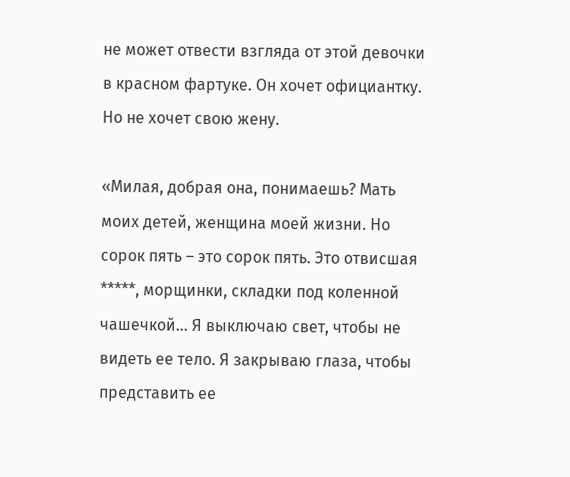не может отвести взгляда от этой девочки в красном фартуке. Он хочет официантку. Но не хочет свою жену.

«Милая, добрая она, понимаешь? Мать моих детей, женщина моей жизни. Но сорок пять – это сорок пять. Это отвисшая *****, морщинки, складки под коленной чашечкой… Я выключаю свет, чтобы не видеть ее тело. Я закрываю глаза, чтобы представить ее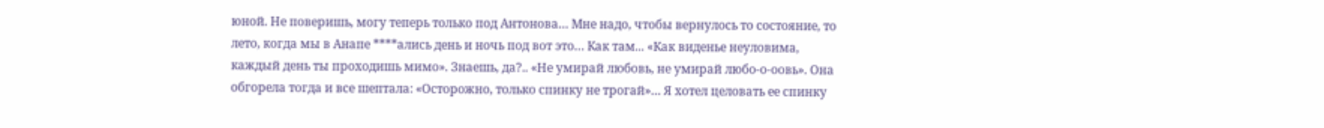юной. Не поверишь, могу теперь только под Антонова… Мне надо, чтобы вернулось то состояние, то лето, когда мы в Анапе ****ались день и ночь под вот это… Как там... «Как виденье неуловима, каждый день ты проходишь мимо». Знаешь, да?.. «Не умирай любовь, не умирай любо-о-оовь». Она обгорела тогда и все шептала: «Осторожно, только спинку не трогай»… Я хотел целовать ее спинку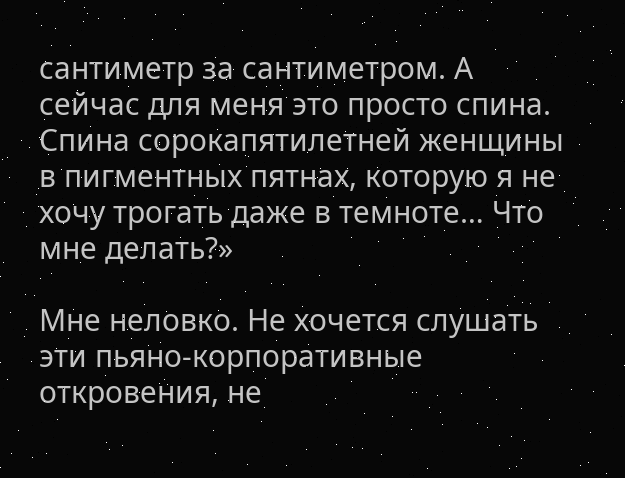сантиметр за сантиметром. А сейчас для меня это просто спина. Спина сорокапятилетней женщины в пигментных пятнах, которую я не хочу трогать даже в темноте… Что мне делать?»

Мне неловко. Не хочется слушать эти пьяно-корпоративные откровения, не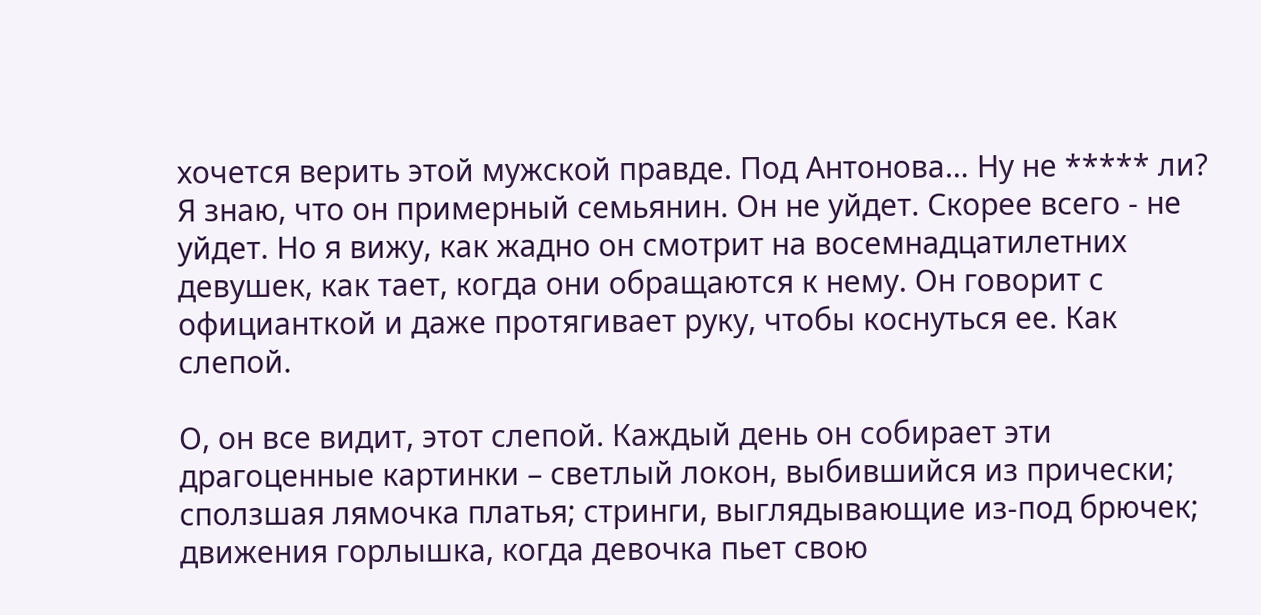хочется верить этой мужской правде. Под Антонова… Ну не ***** ли? Я знаю, что он примерный семьянин. Он не уйдет. Скорее всего - не уйдет. Но я вижу, как жадно он смотрит на восемнадцатилетних девушек, как тает, когда они обращаются к нему. Он говорит с официанткой и даже протягивает руку, чтобы коснуться ее. Как слепой.

О, он все видит, этот слепой. Каждый день он собирает эти драгоценные картинки – светлый локон, выбившийся из прически; сползшая лямочка платья; стринги, выглядывающие из-под брючек; движения горлышка, когда девочка пьет свою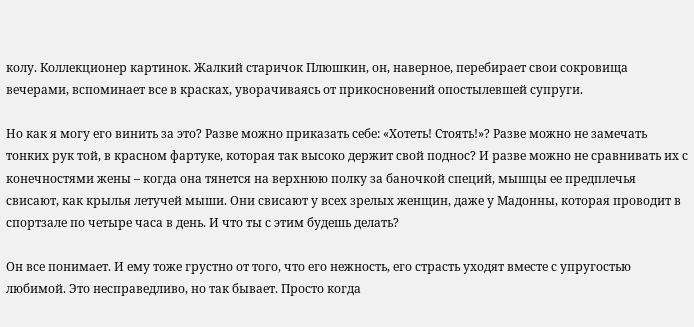колу. Коллекционер картинок. Жалкий старичок Плюшкин, он, наверное, перебирает свои сокровища вечерами, вспоминает все в красках, уворачиваясь от прикосновений опостылевшей супруги.

Но как я могу его винить за это? Разве можно приказать себе: «Хотеть! Стоять!»? Разве можно не замечать тонких рук той, в красном фартуке, которая так высоко держит свой поднос? И разве можно не сравнивать их с конечностями жены – когда она тянется на верхнюю полку за баночкой специй, мышцы ее предплечья свисают, как крылья летучей мыши. Они свисают у всех зрелых женщин, даже у Мадонны, которая проводит в спортзале по четыре часа в день. И что ты с этим будешь делать?

Он все понимает. И ему тоже грустно от того, что его нежность, его страсть уходят вместе с упругостью любимой. Это несправедливо, но так бывает. Просто когда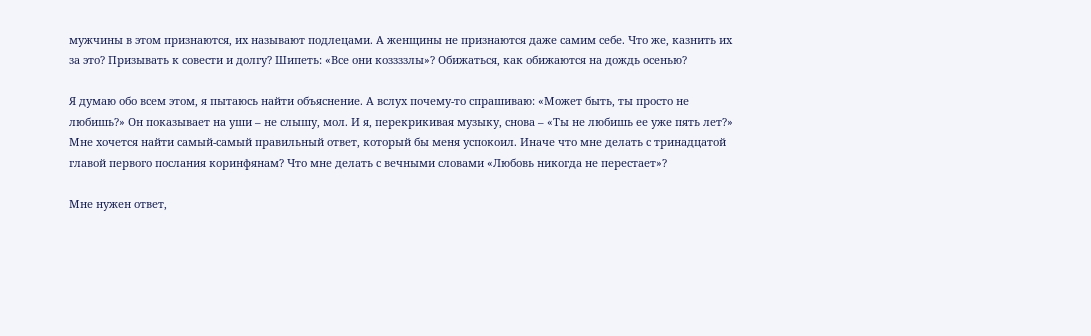мужчины в этом признаются, их называют подлецами. А женщины не признаются даже самим себе. Что же, казнить их за это? Призывать к совести и долгу? Шипеть: «Все они коззззлы»? Обижаться, как обижаются на дождь осенью?

Я думаю обо всем этом, я пытаюсь найти объяснение. А вслух почему-то спрашиваю: «Может быть, ты просто не любишь?» Он показывает на уши – не слышу, мол. И я, перекрикивая музыку, снова – «Ты не любишь ее уже пять лет?» Мне хочется найти самый-самый правильный ответ, который бы меня успокоил. Иначе что мне делать с тринадцатой главой первого послания коринфянам? Что мне делать с вечными словами «Любовь никогда не перестает»?

Мне нужен ответ,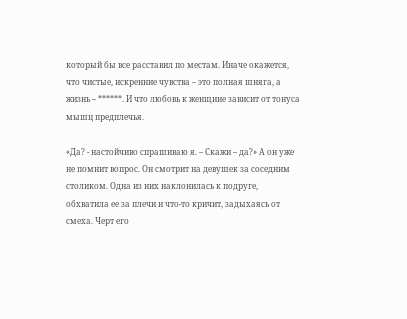который бы все расставил по местам. Иначе окажется, что чистые, искренние чувства – это полная шняга, а жизнь – ******. И что любовь к женщине зависит от тонуса мышц предплечья.

«Да? - настойчиво спрашиваю я. – Скажи – да?» А он уже не помнит вопрос. Он смотрит на девушек за соседним столиком. Одна из них наклонилась к подруге, обхватила ее за плечи и что-то кричит, задыхаясь от смеха. Черт его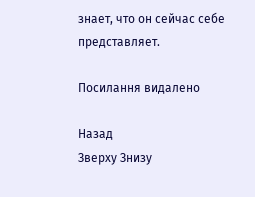знает, что он сейчас себе представляет.

Посилання видалено

Назад
Зверху Знизу